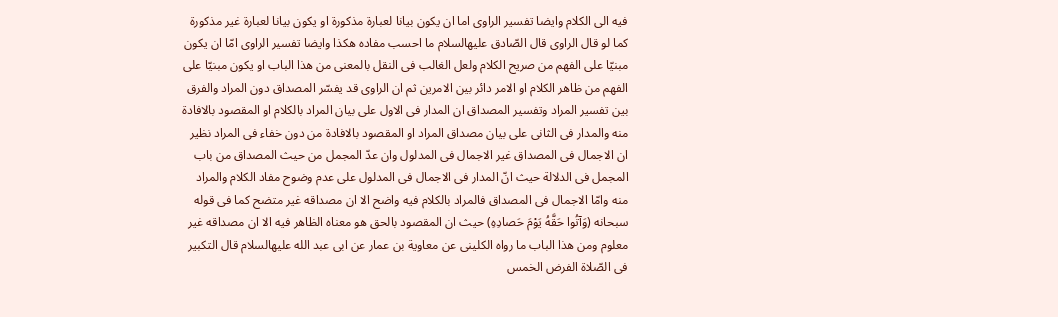فيه الى الكلام وايضا تفسير الراوى اما ان يكون بيانا لعبارة مذكورة او يكون بيانا لعبارة غير مذكورة كما لو قال الراوى قال الصّادق عليهالسلام ما احسب مفاده هكذا وايضا تفسير الراوى امّا ان يكون مبنيّا على الفهم من صريح الكلام ولعل الغالب فى النقل بالمعنى من هذا الباب او يكون مبنيّا على الفهم من ظاهر الكلام او الامر دائر بين الامرين ثم ان الراوى قد يفسّر المصداق دون المراد والفرق بين تفسير المراد وتفسير المصداق ان المدار فى الاول على بيان المراد بالكلام او المقصود بالافادة منه والمدار فى الثانى على بيان مصداق المراد او المقصود بالافادة من دون خفاء فى المراد نظير ان الاجمال فى المصداق غير الاجمال فى المدلول وان عدّ المجمل من حيث المصداق من باب المجمل فى الدلالة حيث انّ المدار فى الاجمال فى المدلول على عدم وضوح مفاد الكلام والمراد منه وامّا الاجمال فى المصداق فالمراد بالكلام فيه واضح الا ان مصداقه غير متضح كما فى قوله سبحانه (وَآتُوا حَقَّهُ يَوْمَ حَصادِهِ) حيث ان المقصود بالحق هو معناه الظاهر فيه الا ان مصداقه غير معلوم ومن هذا الباب ما رواه الكلينى عن معاوية بن عمار عن ابى عبد الله عليهالسلام قال التكبير فى الصّلاة الفرض الخمس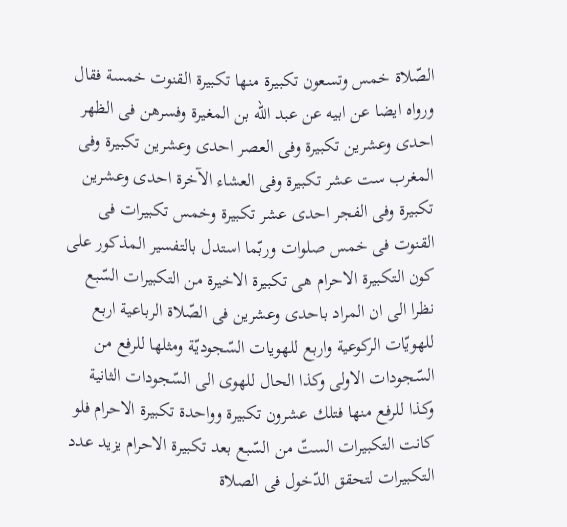الصّلاة خمس وتسعون تكبيرة منها تكبيرة القنوت خمسة فقال ورواه ايضا عن ابيه عن عبد الله بن المغيرة وفسرهن فى الظهر احدى وعشرين تكبيرة وفى العصر احدى وعشرين تكبيرة وفى المغرب ست عشر تكبيرة وفى العشاء الآخرة احدى وعشرين تكبيرة وفى الفجر احدى عشر تكبيرة وخمس تكبيرات فى القنوت فى خمس صلوات وربّما استدل بالتفسير المذكور على كون التكبيرة الاحرام هى تكبيرة الاخيرة من التكبيرات السّبع نظرا الى ان المراد باحدى وعشرين فى الصّلاة الرباعية اربع للهويّات الركوعية واربع للهويات السّجوديّة ومثلها للرفع من السّجودات الاولى وكذا الحال للهوى الى السّجودات الثانية وكذا للرفع منها فتلك عشرون تكبيرة وواحدة تكبيرة الاحرام فلو كانت التكبيرات الستّ من السّبع بعد تكبيرة الاحرام يزيد عدد التكبيرات لتحقق الدّخول فى الصلاة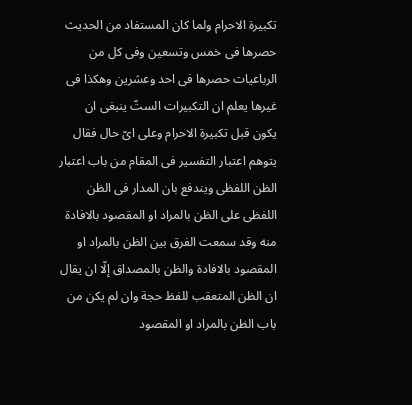تكبيرة الاحرام ولما كان المستفاد من الحديث حصرها فى خمس وتسعين وفى كل من الرباعيات حصرها فى احد وعشرين وهكذا فى غيرها يعلم ان التكبيرات الستّ ينبغى ان يكون قبل تكبيرة الاحرام وعلى اىّ حال فقال يتوهم اعتبار التفسير فى المقام من باب اعتبار الظن اللفظى ويندفع بان المدار فى الظن اللفظى على الظن بالمراد او المقصود بالافادة منه وقد سمعت الفرق بين الظن بالمراد او المقصود بالافادة والظن بالمصداق إلّا ان يقال ان الظن المتعقب للفظ حجة وان لم يكن من باب الظن بالمراد او المقصود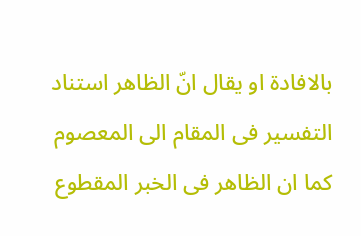بالافادة او يقال انّ الظاهر استناد التفسير فى المقام الى المعصوم كما ان الظاهر فى الخبر المقطوع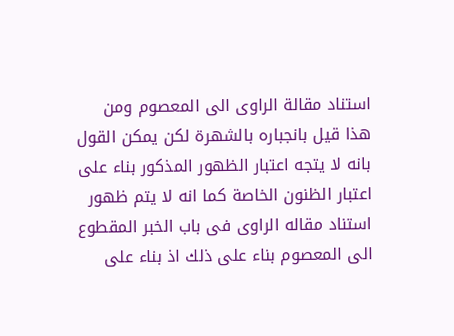استناد مقالة الراوى الى المعصوم ومن هذا قيل بانجباره بالشهرة لكن يمكن القول بانه لا يتجه اعتبار الظهور المذكور بناء على اعتبار الظنون الخاصة كما انه لا يتم ظهور استناد مقاله الراوى فى باب الخبر المقطوع الى المعصوم بناء على ذلك اذ بناء على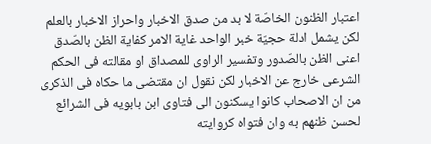اعتبار الظنون الخاصّة لا بد من صدق الاخبار واحراز الاخبار بالعلم لكن يشمل ادلة حجيّة خبر الواحد غاية الامر كفاية الظن بالصّدق اعنى الظن بالصّدور وتفسير الراوى للمصداق او مقالته فى الحكم الشرعى خارج عن الاخبار لكن نقول ان مقتضى ما حكاه فى الذكرى من ان الاصحاب كانوا يسكنون الى فتاوى ابن بابويه فى الشرائع لحسن ظنهم به وان فتواه كروايته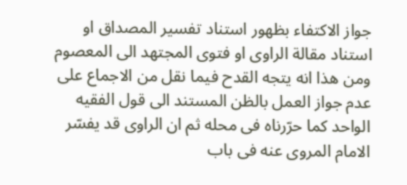جواز الاكتفاء بظهور استناد تفسير المصداق او استناد مقالة الراوى او فتوى المجتهد الى المعصوم ومن هذا انه يتجه القدح فيما نقل من الاجماع على عدم جواز العمل بالظن المستند الى قول الفقيه الواحد كما حرّرناه فى محله ثم ان الراوى قد يفسّر الامام المروى عنه فى باب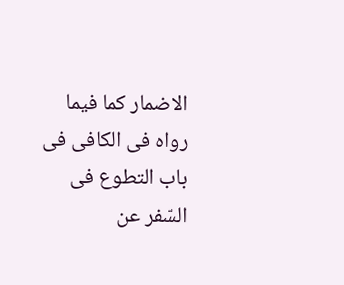الاضمار كما فيما رواه فى الكافى فى باب التطوع فى السّفر عن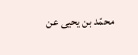محمّد بن يحيى عن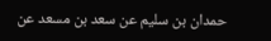حمدان بن سليم عن سعد بن مسعد عن